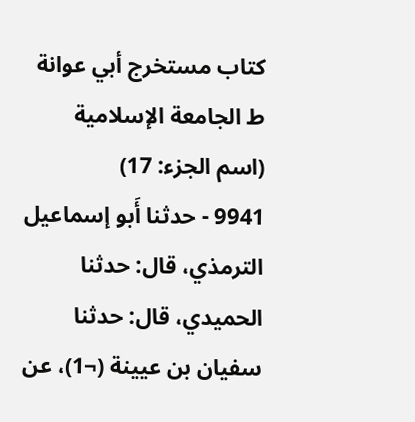كتاب مستخرج أبي عوانة ط الجامعة الإسلامية (اسم الجزء: 17)
9941 - حدثنا أَبو إسماعيل الترمذي، قال: حدثنا الحميدي، قال: حدثنا سفيان بن عيينة (¬1)، عن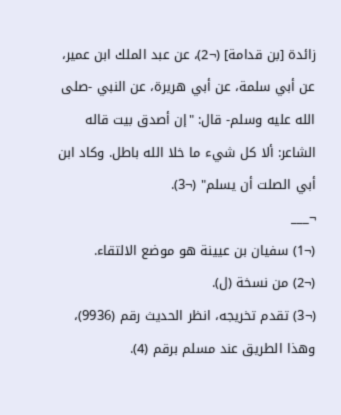زائدة [بن قدامة] (¬2)، عن عبد الملك ابن عمير، عن أبي سلمة، عن أبي هريرة، عن النبي -صلى الله عليه وسلم- قال: "إن أصدق بيت قاله الشاعر: ألا كل شيء ما خلا الله باطل. وكاد ابن أبي الصلت أن يسلم" (¬3).
¬___
(¬1) سفيان بن عيينة هو موضع الالتقاء.
(¬2) من نسخة (ل).
(¬3) تقدم تخريجه، انظر الحديث رقم (9936)، وهذا الطريق عند مسلم برقم (4).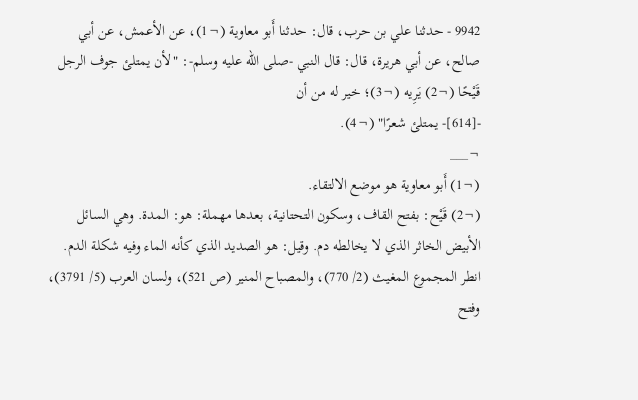9942 - حدثنا علي بن حرب، قال: حدثنا أَبو معاوية (¬1)، عن الأعمش، عن أبي صالح، عن أبي هريرة، قال: قال النبي -صلى الله عليه وسلم-: "لأن يمتلئ جوف الرجل قَيْحًا (¬2) يَرِيه (¬3)؛ خير له من أن
-[614]- يمتلئ شعرًا" (¬4).
¬___
(¬1) أَبو معاوية هو موضع الالتقاء.
(¬2) قَيْح: بفتح القاف، وسكون التحتانية، بعدها مهملة: هو: المدة. وهي السائل الأبيض الخاثر الذي لا يخالطه دم. وقيل: هو الصديد الذي كأنه الماء وفيه شكلة الدم.
انطر المجموع المغيث (2/ 770)، والمصباح المنير (ص 521)، ولسان العرب (5/ 3791)، وفتح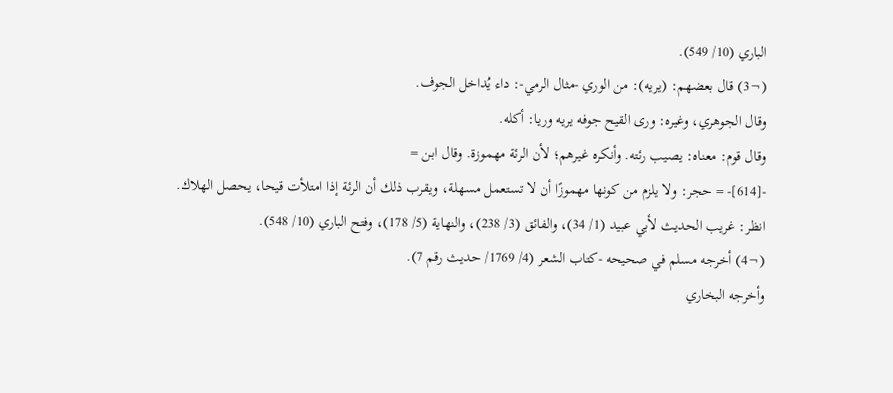الباري (10/ 549).
(¬3) قال بعضهم: (يريه): من الوري -مثال الرمي-: داء يُداخل الجوف.
وقال الجوهري، وغيره: ورى القيح جوفه يريه وريا: أكله.
وقال قوم: معناه: يصيب رئته. وأنكره غيرهم؛ لأن الرئة مهموزة. وقال ابن =
-[614]- = حجر: ولا يلزم من كونها مهموزًا أن لا تستعمل مسهلة، ويقرب ذلك أن الرئة إذا امتلأت قيحا، يحصل الهلاك.
انظر: غريب الحديث لأبي عبيد (1/ 34)، والفائق (3/ 238)، والنهاية (5/ 178)، وفتح الباري (10/ 548).
(¬4) أخرجه مسلم في صحيحه -كتاب الشعر (4/ 1769/ حديث رقم 7).
وأخرجه البخاري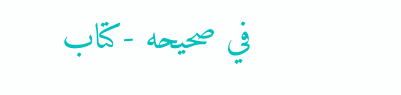في صحيحه -كتاب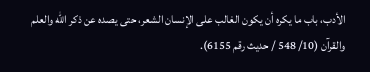الأدب، باب ما يكره أن يكون الغالب على الإنسان الشعر، حتى يصده عن ذكر الله والعلم والقرآن (10/ 548 / حديث رقم 6155).